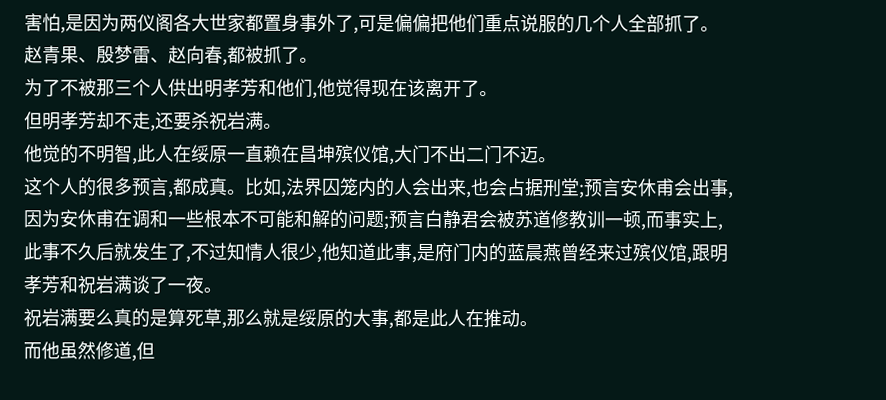害怕,是因为两仪阁各大世家都置身事外了,可是偏偏把他们重点说服的几个人全部抓了。
赵青果、殷梦雷、赵向春,都被抓了。
为了不被那三个人供出明孝芳和他们,他觉得现在该离开了。
但明孝芳却不走,还要杀祝岩满。
他觉的不明智,此人在绥原一直赖在昌坤殡仪馆,大门不出二门不迈。
这个人的很多预言,都成真。比如,法界囚笼内的人会出来,也会占据刑堂;预言安休甫会出事,因为安休甫在调和一些根本不可能和解的问题;预言白静君会被苏道修教训一顿,而事实上,此事不久后就发生了,不过知情人很少,他知道此事,是府门内的蓝晨燕曾经来过殡仪馆,跟明孝芳和祝岩满谈了一夜。
祝岩满要么真的是算死草,那么就是绥原的大事,都是此人在推动。
而他虽然修道,但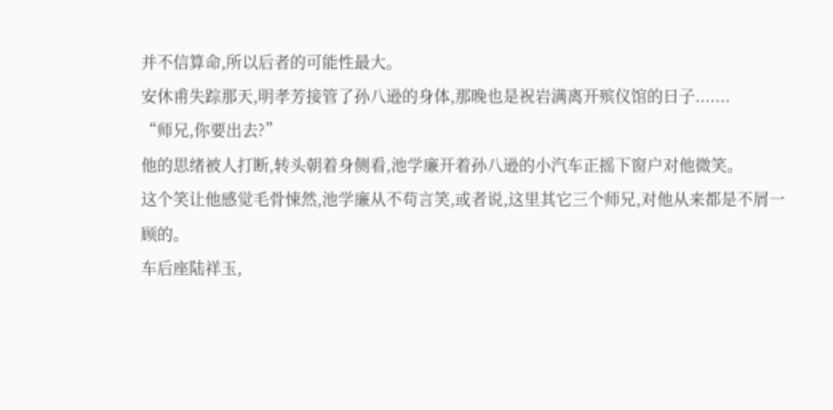并不信算命,所以后者的可能性最大。
安休甫失踪那天,明孝芳接管了孙八逊的身体,那晚也是祝岩满离开殡仪馆的日子.......
“师兄,你要出去?”
他的思绪被人打断,转头朝着身侧看,池学廉开着孙八逊的小汽车正摇下窗户对他微笑。
这个笑让他感觉毛骨悚然,池学廉从不苟言笑,或者说,这里其它三个师兄,对他从来都是不屑一顾的。
车后座陆祥玉,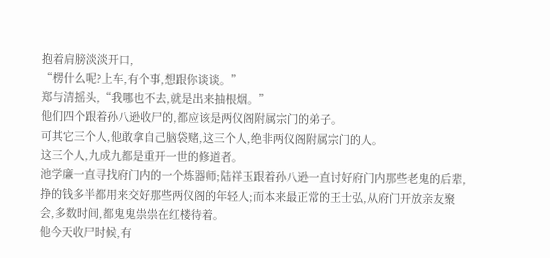抱着肩膀淡淡开口,
“楞什么呢?上车,有个事,想跟你谈谈。”
郑与清摇头,“我哪也不去,就是出来抽根烟。”
他们四个跟着孙八逊收尸的,都应该是两仪阁附属宗门的弟子。
可其它三个人,他敢拿自己脑袋赌,这三个人,绝非两仪阁附属宗门的人。
这三个人,九成九都是重开一世的修道者。
池学廉一直寻找府门内的一个炼器师;陆祥玉跟着孙八逊一直讨好府门内那些老鬼的后辈,挣的钱多半都用来交好那些两仪阁的年轻人;而本来最正常的王士弘,从府门开放亲友聚会,多数时间,都鬼鬼祟祟在红楼待着。
他今天收尸时候,有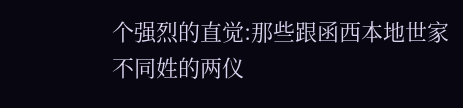个强烈的直觉:那些跟函西本地世家不同姓的两仪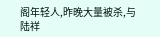阁年轻人,昨晚大量被杀,与陆祥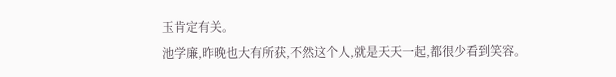玉肯定有关。
池学廉,昨晚也大有所获,不然这个人,就是天天一起,都很少看到笑容。